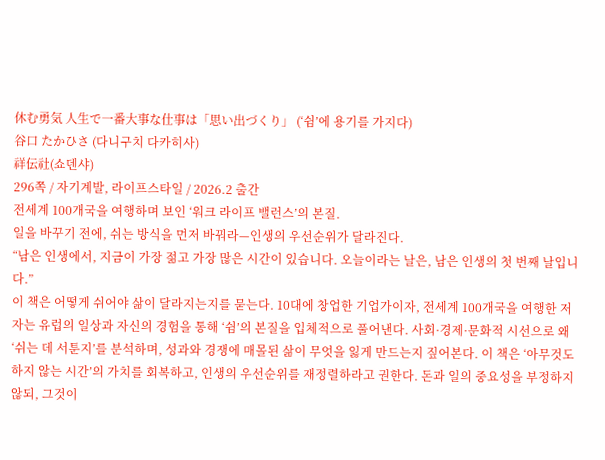休む勇気 人生で一番大事な仕事は「思い出づくり」 (‘쉼’에 용기를 가지다)
谷口 たかひさ (다니구치 다카히사)
祥伝社(쇼덴샤)
296쪽 / 자기계발, 라이프스타일 / 2026.2 출간
전세계 100개국을 여행하며 보인 ‘워크 라이프 밸런스’의 본질.
일을 바꾸기 전에, 쉬는 방식을 먼저 바꿔라—인생의 우선순위가 달라진다.
“남은 인생에서, 지금이 가장 젊고 가장 많은 시간이 있습니다. 오늘이라는 날은, 남은 인생의 첫 번째 날입니다.”
이 책은 어떻게 쉬어야 삶이 달라지는지를 묻는다. 10대에 창업한 기업가이자, 전세계 100개국을 여행한 저자는 유럽의 일상과 자신의 경험을 통해 ‘쉼’의 본질을 입체적으로 풀어낸다. 사회·경제·문화적 시선으로 왜 ‘쉬는 데 서툰지’를 분석하며, 성과와 경쟁에 매몰된 삶이 무엇을 잃게 만드는지 짚어본다. 이 책은 ‘아무것도 하지 않는 시간’의 가치를 회복하고, 인생의 우선순위를 재정렬하라고 권한다. 돈과 일의 중요성을 부정하지 않되, 그것이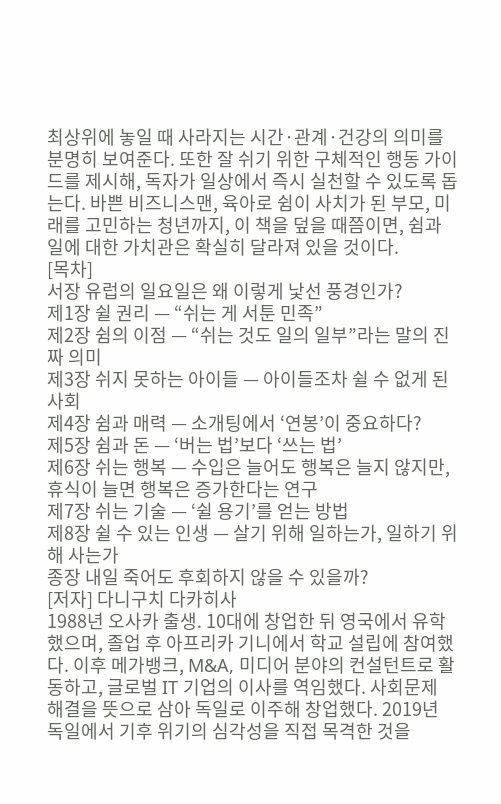최상위에 놓일 때 사라지는 시간·관계·건강의 의미를 분명히 보여준다. 또한 잘 쉬기 위한 구체적인 행동 가이드를 제시해, 독자가 일상에서 즉시 실천할 수 있도록 돕는다. 바쁜 비즈니스맨, 육아로 쉼이 사치가 된 부모, 미래를 고민하는 청년까지, 이 책을 덮을 때쯤이면, 쉼과 일에 대한 가치관은 확실히 달라져 있을 것이다.
[목차]
서장 유럽의 일요일은 왜 이렇게 낯선 풍경인가?
제1장 쉴 권리 — “쉬는 게 서툰 민족”
제2장 쉼의 이점 — “쉬는 것도 일의 일부”라는 말의 진짜 의미
제3장 쉬지 못하는 아이들 — 아이들조차 쉴 수 없게 된 사회
제4장 쉼과 매력 — 소개팅에서 ‘연봉’이 중요하다?
제5장 쉼과 돈 — ‘버는 법’보다 ‘쓰는 법’
제6장 쉬는 행복 — 수입은 늘어도 행복은 늘지 않지만, 휴식이 늘면 행복은 증가한다는 연구
제7장 쉬는 기술 — ‘쉴 용기’를 얻는 방법
제8장 쉴 수 있는 인생 — 살기 위해 일하는가, 일하기 위해 사는가
종장 내일 죽어도 후회하지 않을 수 있을까?
[저자] 다니구치 다카히사
1988년 오사카 출생. 10대에 창업한 뒤 영국에서 유학했으며, 졸업 후 아프리카 기니에서 학교 설립에 참여했다. 이후 메가뱅크, M&A, 미디어 분야의 컨설턴트로 활동하고, 글로벌 IT 기업의 이사를 역임했다. 사회문제 해결을 뜻으로 삼아 독일로 이주해 창업했다. 2019년 독일에서 기후 위기의 심각성을 직접 목격한 것을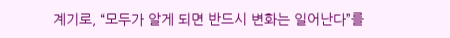계기로, “모두가 알게 되면 반드시 변화는 일어난다”를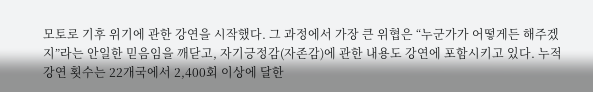모토로 기후 위기에 관한 강연을 시작했다. 그 과정에서 가장 큰 위협은 “누군가가 어떻게든 해주겠지”라는 안일한 믿음임을 깨닫고, 자기긍정감(자존감)에 관한 내용도 강연에 포함시키고 있다. 누적 강연 횟수는 22개국에서 2,400회 이상에 달한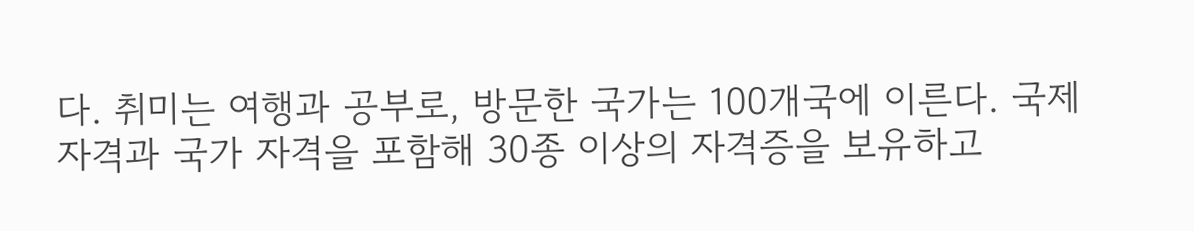다. 취미는 여행과 공부로, 방문한 국가는 100개국에 이른다. 국제 자격과 국가 자격을 포함해 30종 이상의 자격증을 보유하고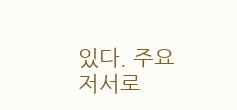있다. 주요 저서로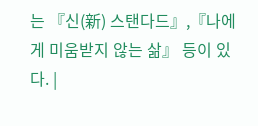는 『신(新) 스탠다드』,『나에게 미움받지 않는 삶』 등이 있다. |